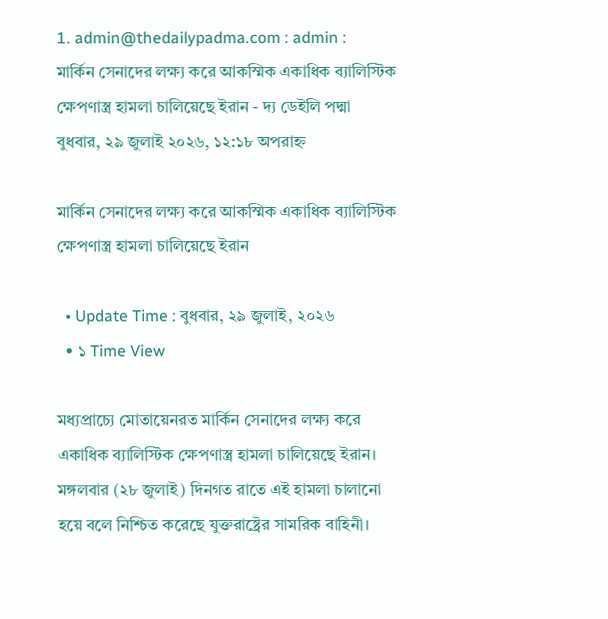1. admin@thedailypadma.com : admin :
মার্কিন সেনাদের লক্ষ্য করে আকস্মিক একাধিক ব্যালিস্টিক ক্ষেপণাস্ত্র হামলা চালিয়েছে ইরান - দ্য ডেইলি পদ্মা
বুধবার, ২৯ জুলাই ২০২৬, ১২:১৮ অপরাহ্ন

মার্কিন সেনাদের লক্ষ্য করে আকস্মিক একাধিক ব্যালিস্টিক ক্ষেপণাস্ত্র হামলা চালিয়েছে ইরান

  • Update Time : বুধবার, ২৯ জুলাই, ২০২৬
  • ১ Time View

মধ্যপ্রাচ্যে মোতায়েনরত মার্কিন সেনাদের লক্ষ্য করে একাধিক ব্যালিস্টিক ক্ষেপণাস্ত্র হামলা চালিয়েছে ইরান। মঙ্গলবার (২৮ জুলাই) দিনগত রাতে এই হামলা চালানো হয়ে বলে নিশ্চিত করেছে যুক্তরাষ্ট্রের সামরিক বাহিনী।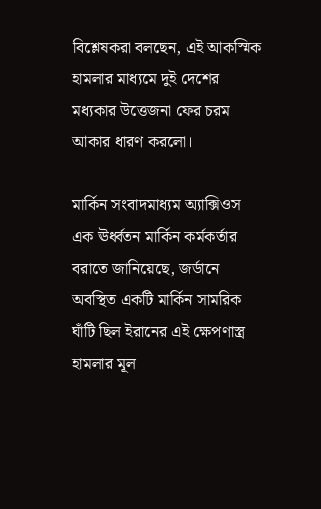বিশ্লেষকরা বলছেন, এই আকস্মিক হামলার মাধ্যমে দুই দেশের মধ্যকার উত্তেজনা ফের চরম আকার ধারণ করলো।

মার্কিন সংবাদমাধ্যম অ্যাক্সিওস এক ঊর্ধ্বতন মার্কিন কর্মকর্তার বরাতে জানিয়েছে, জর্ডানে অবস্থিত একটি মার্কিন সামরিক ঘাঁটি ছিল ইরানের এই ক্ষেপণাস্ত্র হামলার মূল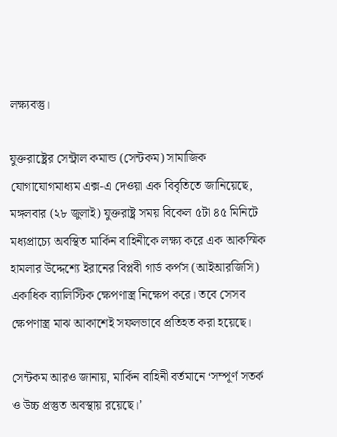লক্ষ্যবস্তু।

যুক্তরাষ্ট্রের সেন্ট্রাল কমান্ড (সেন্টকম) সামাজিক যোগাযোগমাধ্যম এক্স-এ দেওয়া এক বিবৃতিতে জানিয়েছে, মঙ্গলবার (২৮ জুলাই) যুক্তরাষ্ট্র সময় বিকেল ৫টা ৪৫ মিনিটে মধ্যপ্রাচ্যে অবস্থিত মার্কিন বাহিনীকে লক্ষ্য করে এক আকস্মিক হামলার উদ্দেশ্যে ইরানের বিপ্লবী গার্ড কর্পস (আইআরজিসি) একাধিক ব্যালিস্টিক ক্ষেপণাস্ত্র নিক্ষেপ করে। তবে সেসব ক্ষেপণাস্ত্র মাঝ আকাশেই সফলভাবে প্রতিহত করা হয়েছে।

সেন্টকম আরও জানায়, মার্কিন বাহিনী বর্তমানে ‘সম্পূর্ণ সতর্ক ও উচ্চ প্রস্তুত অবস্থায় রয়েছে।’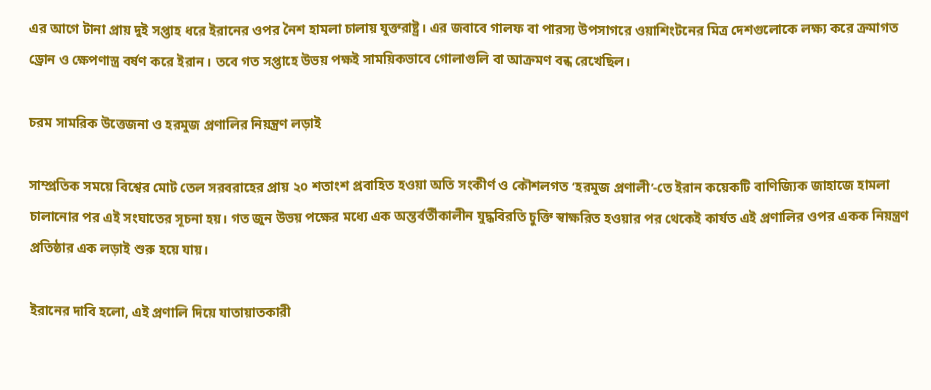এর আগে টানা প্রায় দুই সপ্তাহ ধরে ইরানের ওপর নৈশ হামলা চালায় যুক্তরাষ্ট্র। এর জবাবে গালফ বা পারস্য উপসাগরে ওয়াশিংটনের মিত্র দেশগুলোকে লক্ষ্য করে ক্রমাগত ড্রোন ও ক্ষেপণাস্ত্র বর্ষণ করে ইরান। তবে গত সপ্তাহে উভয় পক্ষই সাময়িকভাবে গোলাগুলি বা আক্রমণ বন্ধ রেখেছিল।

চরম সামরিক উত্তেজনা ও হরমুজ প্রণালির নিয়ন্ত্রণ লড়াই

সাম্প্রতিক সময়ে বিশ্বের মোট তেল সরবরাহের প্রায় ২০ শতাংশ প্রবাহিত হওয়া অতি সংকীর্ণ ও কৌশলগত ‘হরমুজ প্রণালী’-তে ইরান কয়েকটি বাণিজ্যিক জাহাজে হামলা চালানোর পর এই সংঘাতের সূচনা হয়। গত জুন উভয় পক্ষের মধ্যে এক অন্তর্বর্তীকালীন যুদ্ধবিরতি চুক্তি স্বাক্ষরিত হওয়ার পর থেকেই কার্যত এই প্রণালির ওপর একক নিয়ন্ত্রণ প্রতিষ্ঠার এক লড়াই শুরু হয়ে যায়।

ইরানের দাবি হলো, এই প্রণালি দিয়ে যাতায়াতকারী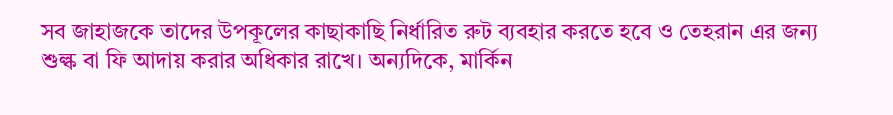সব জাহাজকে তাদের উপকূলের কাছাকাছি নির্ধারিত রুট ব্যবহার করতে হবে ও তেহরান এর জন্য শুল্ক বা ফি আদায় করার অধিকার রাখে। অন্যদিকে, মার্কিন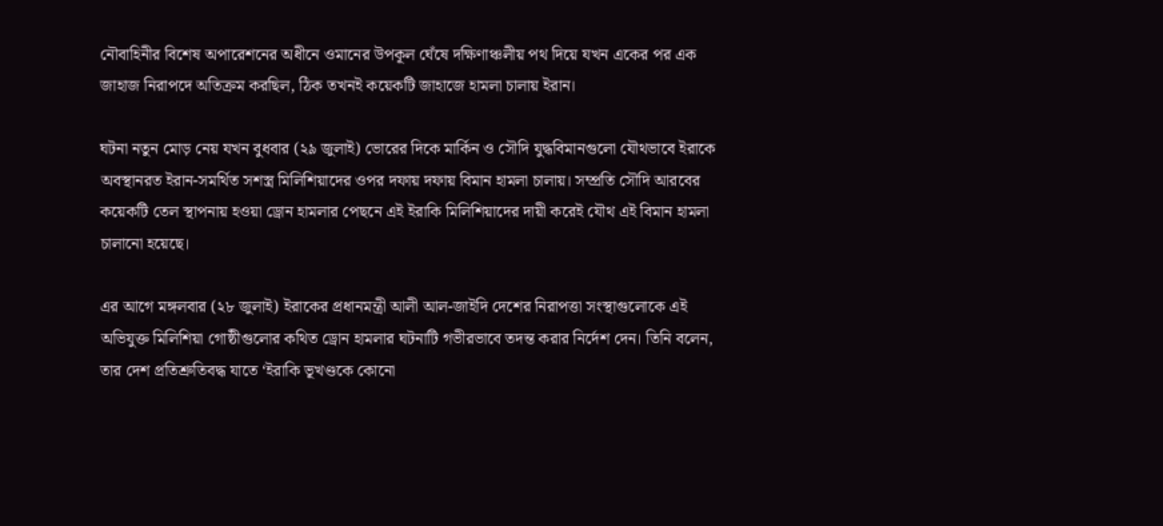নৌবাহিনীর বিশেষ অপারেশনের অধীনে ওমানের উপকূল ঘেঁষে দক্ষিণাঞ্চলীয় পথ দিয়ে যখন একের পর এক জাহাজ নিরাপদে অতিক্রম করছিল, ঠিক তখনই কয়েকটি জাহাজে হামলা চালায় ইরান।

ঘটনা নতুন মোড় নেয় যখন বুধবার (২৯ জুলাই) ভোরের দিকে মার্কিন ও সৌদি যুদ্ধবিমানগুলো যৌথভাবে ইরাকে অবস্থানরত ইরান-সমর্থিত সশস্ত্র মিলিশিয়াদের ওপর দফায় দফায় বিমান হামলা চালায়। সম্প্রতি সৌদি আরবের কয়েকটি তেল স্থাপনায় হওয়া ড্রোন হামলার পেছনে এই ইরাকি মিলিশিয়াদের দায়ী করেই যৌথ এই বিমান হামলা চালানো হয়েছে।

এর আগে মঙ্গলবার (২৮ জুলাই) ইরাকের প্রধানমন্ত্রী আলী আল-জাইদি দেশের নিরাপত্তা সংস্থাগুলোকে এই অভিযুক্ত মিলিশিয়া গোষ্ঠীগুলোর কথিত ড্রোন হামলার ঘটনাটি গভীরভাবে তদন্ত করার নির্দেশ দেন। তিনি বলেন, তার দেশ প্রতিশ্রুতিবদ্ধ যাতে ‘ইরাকি ভূখণ্ডকে কোনো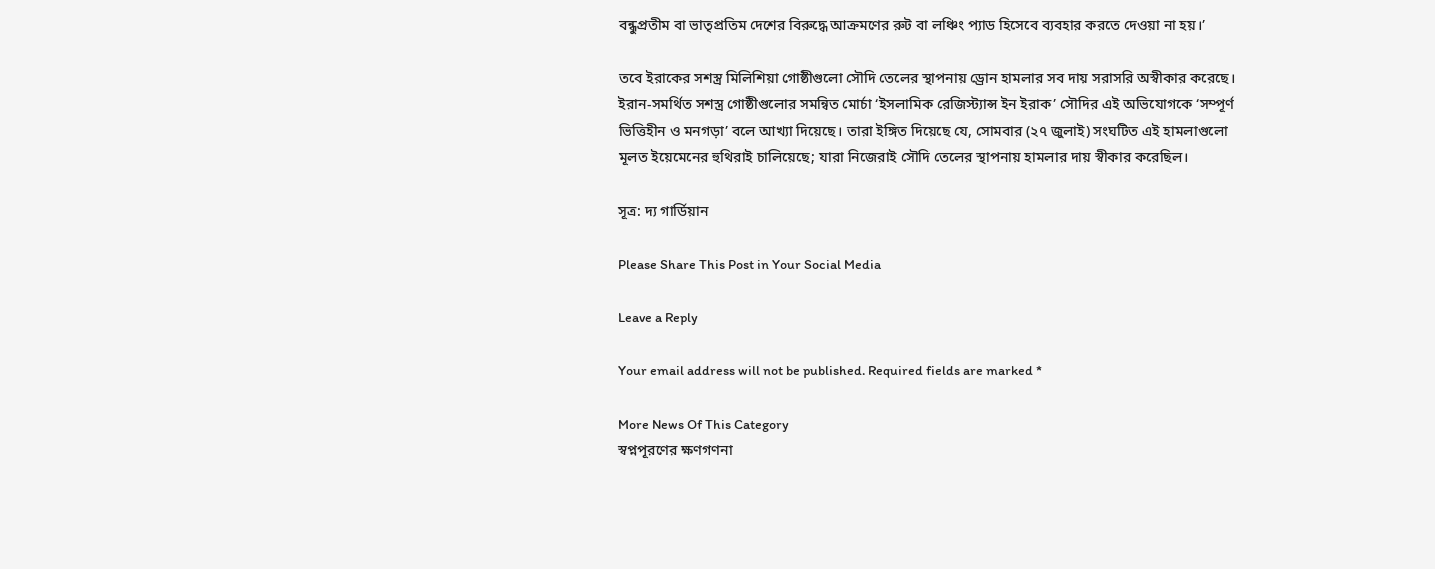বন্ধুপ্রতীম বা ভাতৃপ্রতিম দেশের বিরুদ্ধে আক্রমণের রুট বা লঞ্চিং প্যাড হিসেবে ব্যবহার করতে দেওয়া না হয়।’

তবে ইরাকের সশস্ত্র মিলিশিয়া গোষ্ঠীগুলো সৌদি তেলের স্থাপনায় ড্রোন হামলার সব দায় সরাসরি অস্বীকার করেছে। ইরান-সমর্থিত সশস্ত্র গোষ্ঠীগুলোর সমন্বিত মোর্চা ‘ইসলামিক রেজিস্ট্যান্স ইন ইরাক’ সৌদির এই অভিযোগকে ‘সম্পূর্ণ ভিত্তিহীন ও মনগড়া’ বলে আখ্যা দিয়েছে। তারা ইঙ্গিত দিয়েছে যে, সোমবার (২৭ জুলাই) সংঘটিত এই হামলাগুলো মূলত ইয়েমেনের হুথিরাই চালিয়েছে; যারা নিজেরাই সৌদি তেলের স্থাপনায় হামলার দায় স্বীকার করেছিল।

সূত্র: দ্য গার্ডিয়ান

Please Share This Post in Your Social Media

Leave a Reply

Your email address will not be published. Required fields are marked *

More News Of This Category
স্বপ্নপূরণের ক্ষণগণনা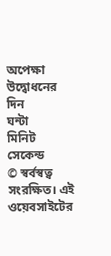অপেক্ষা উদ্বোধনের
দিন
ঘন্টা
মিনিট
সেকেন্ড
© স্বর্বস্বত্ব সংরক্ষিত। এই ওয়েবসাইটের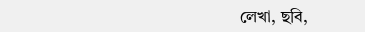লেখা, ছবি,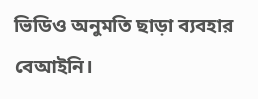ভিডিও অনুমতি ছাড়া ব্যবহার বেআইনি।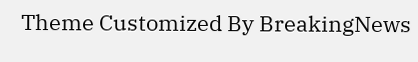Theme Customized By BreakingNews